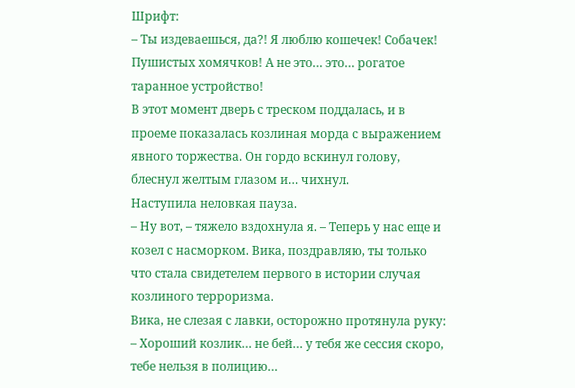Шрифт:
– Ты издеваешься, да?! Я люблю кошечек! Собачек! Пушистых хомячков! А не это… это… рогатое таранное устройство!
В этот момент дверь с треском поддалась, и в проеме показалась козлиная морда с выражением явного торжества. Он гордо вскинул голову, блеснул желтым глазом и… чихнул.
Наступила неловкая пауза.
– Ну вот, – тяжело вздохнула я. – Теперь у нас еще и козел с насморком. Вика, поздравляю, ты только что стала свидетелем первого в истории случая козлиного терроризма.
Вика, не слезая с лавки, осторожно протянула руку:
– Хороший козлик… не бей… у тебя же сессия скоро, тебе нельзя в полицию…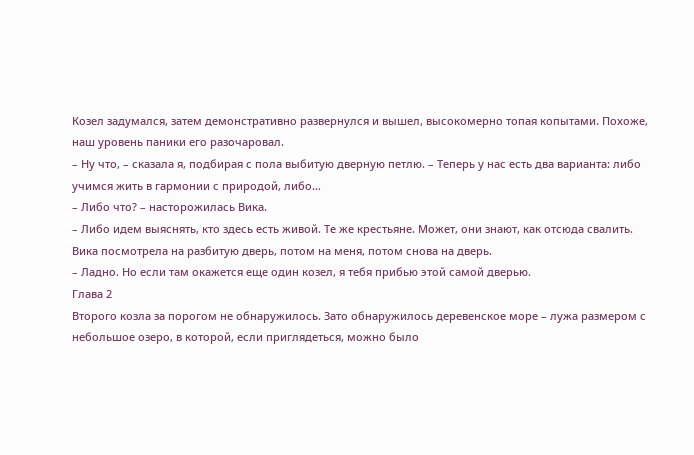Козел задумался, затем демонстративно развернулся и вышел, высокомерно топая копытами. Похоже, наш уровень паники его разочаровал.
– Ну что, – сказала я, подбирая с пола выбитую дверную петлю. – Теперь у нас есть два варианта: либо учимся жить в гармонии с природой, либо…
– Либо что? – насторожилась Вика.
– Либо идем выяснять, кто здесь есть живой. Те же крестьяне. Может, они знают, как отсюда свалить.
Вика посмотрела на разбитую дверь, потом на меня, потом снова на дверь.
– Ладно. Но если там окажется еще один козел, я тебя прибью этой самой дверью.
Глава 2
Второго козла за порогом не обнаружилось. Зато обнаружилось деревенское море – лужа размером с небольшое озеро, в которой, если приглядеться, можно было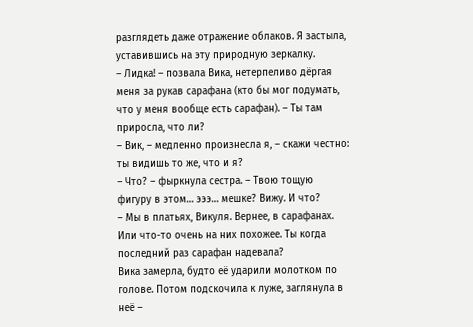разглядеть даже отражение облаков. Я застыла, уставившись на эту природную зеркалку.
– Лидка! – позвала Вика, нетерпеливо дёргая меня за рукав сарафана (кто бы мог подумать, что у меня вообще есть сарафан). – Ты там приросла, что ли?
– Вик, – медленно произнесла я, – скажи честно: ты видишь то же, что и я?
– Что? – фыркнула сестра. – Твою тощую фигуру в этом… эээ… мешке? Вижу. И что?
– Мы в платьях, Викуля. Вернее, в сарафанах. Или что-то очень на них похожее. Ты когда последний раз сарафан надевала?
Вика замерла, будто её ударили молотком по голове. Потом подскочила к луже, заглянула в неё –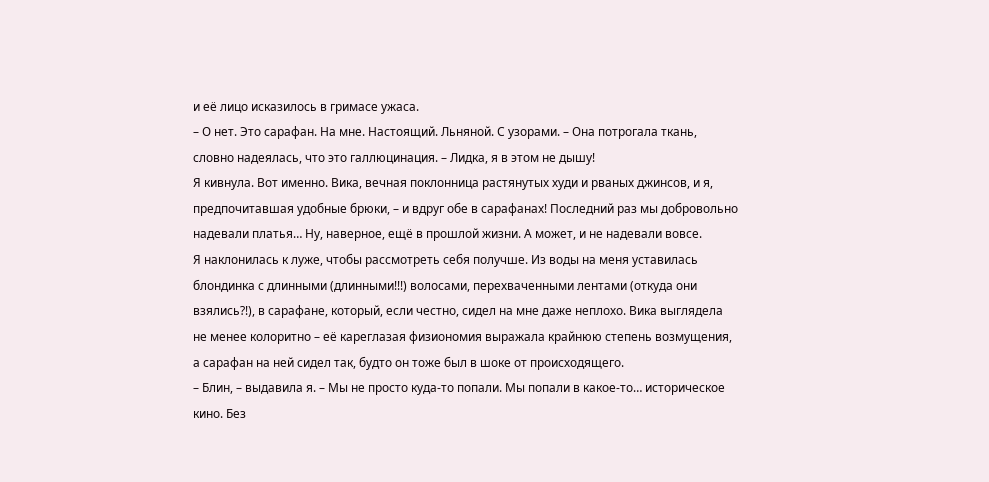и её лицо исказилось в гримасе ужаса.
– О нет. Это сарафан. На мне. Настоящий. Льняной. С узорами. – Она потрогала ткань, словно надеялась, что это галлюцинация. – Лидка, я в этом не дышу!
Я кивнула. Вот именно. Вика, вечная поклонница растянутых худи и рваных джинсов, и я, предпочитавшая удобные брюки, – и вдруг обе в сарафанах! Последний раз мы добровольно надевали платья… Ну, наверное, ещё в прошлой жизни. А может, и не надевали вовсе.
Я наклонилась к луже, чтобы рассмотреть себя получше. Из воды на меня уставилась блондинка с длинными (длинными!!!) волосами, перехваченными лентами (откуда они взялись?!), в сарафане, который, если честно, сидел на мне даже неплохо. Вика выглядела не менее колоритно – её кареглазая физиономия выражала крайнюю степень возмущения, а сарафан на ней сидел так, будто он тоже был в шоке от происходящего.
– Блин, – выдавила я. – Мы не просто куда-то попали. Мы попали в какое-то… историческое кино. Без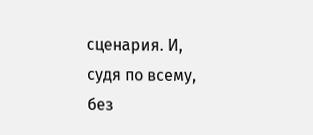сценария. И, судя по всему, без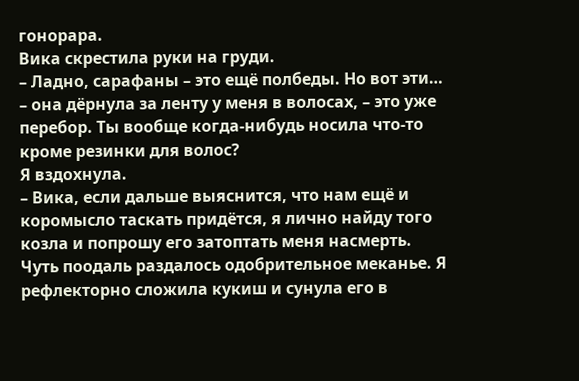гонорара.
Вика скрестила руки на груди.
– Ладно, сарафаны – это ещё полбеды. Но вот эти… – она дёрнула за ленту у меня в волосах, – это уже перебор. Ты вообще когда-нибудь носила что-то кроме резинки для волос?
Я вздохнула.
– Вика, если дальше выяснится, что нам ещё и коромысло таскать придётся, я лично найду того козла и попрошу его затоптать меня насмерть.
Чуть поодаль раздалось одобрительное меканье. Я рефлекторно сложила кукиш и сунула его в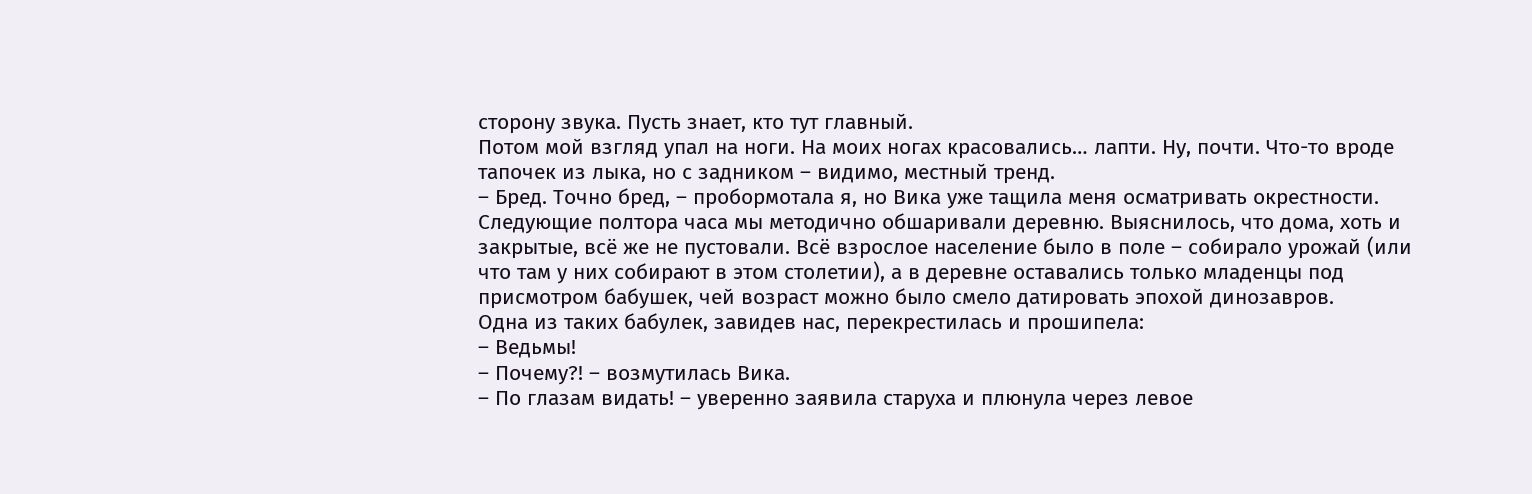сторону звука. Пусть знает, кто тут главный.
Потом мой взгляд упал на ноги. На моих ногах красовались… лапти. Ну, почти. Что-то вроде тапочек из лыка, но с задником – видимо, местный тренд.
– Бред. Точно бред, – пробормотала я, но Вика уже тащила меня осматривать окрестности.
Следующие полтора часа мы методично обшаривали деревню. Выяснилось, что дома, хоть и закрытые, всё же не пустовали. Всё взрослое население было в поле – собирало урожай (или что там у них собирают в этом столетии), а в деревне оставались только младенцы под присмотром бабушек, чей возраст можно было смело датировать эпохой динозавров.
Одна из таких бабулек, завидев нас, перекрестилась и прошипела:
– Ведьмы!
– Почему?! – возмутилась Вика.
– По глазам видать! – уверенно заявила старуха и плюнула через левое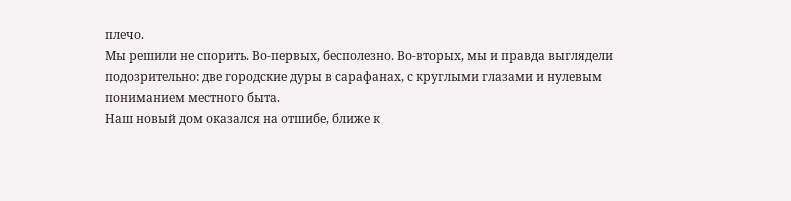плечо.
Мы решили не спорить. Во-первых, бесполезно. Во-вторых, мы и правда выглядели подозрительно: две городские дуры в сарафанах, с круглыми глазами и нулевым пониманием местного быта.
Наш новый дом оказался на отшибе, ближе к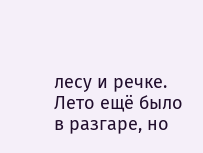лесу и речке. Лето ещё было в разгаре, но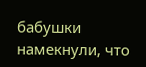бабушки намекнули, что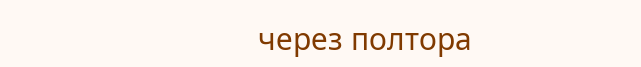через полтора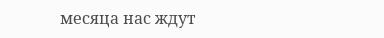месяца нас ждут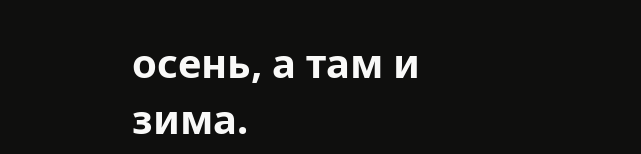осень, а там и зима.